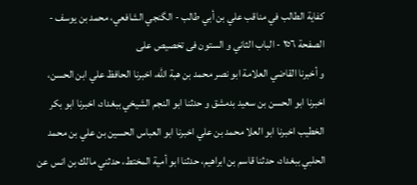كفاية الطالب في مناقب علي بن أبي طالب - الگنجي الشافعي، محمد بن يوسف - الصفحة ٢٥٦ - الباب الثاني و الستون فى تخصيص على
و أخبرنا القاضي العلامة ابو نصر محمد بن هبة اللّه، اخبرنا الحافظ علي ابن الحسن، اخبرنا ابو الحسن بن سعيد بدمشق و حدثنا ابو النجم الشيخي ببغداد، اخبرنا ابو بكر الخطيب اخبرنا ابو العلا محمد بن علي اخبرنا ابو العباس الحسين بن علي بن محمد الحلبي ببغداد، حدثنا قاسم بن ابراهيم، حدثنا ابو أمية المختط، حدثني مالك بن انس عن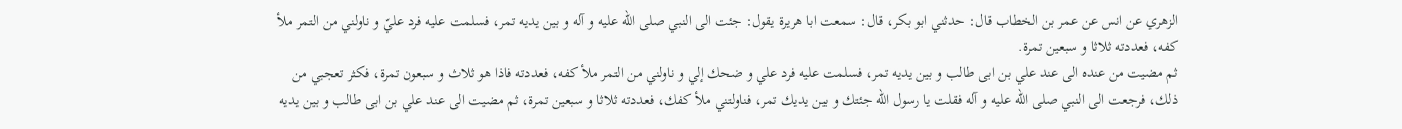الزهري عن انس عن عمر بن الخطاب قال: حدثني ابو بكر، قال: سمعت ابا هريرة يقول: جئت الى النبي صلى اللّه عليه و آله و بين يديه تمر، فسلمت عليه فرد عليّ و ناولني من التمر ملأ كفه، فعددته ثلاثا و سبعين تمرة.
ثم مضيت من عنده الى عند علي بن ابى طالب و بين يديه تمر، فسلمت عليه فرد علي و ضحك إلي و ناولني من التمر ملأ كفه، فعددته فاذا هو ثلاث و سبعون تمرة، فكثر تعجبي من ذلك، فرجعت الى النبي صلى اللّه عليه و آله فقلت يا رسول اللّه جئتك و بين يديك تمر، فناولتني ملأ كفك، فعددته ثلاثا و سبعين تمرة، ثم مضيت الى عند علي بن ابى طالب و بين يديه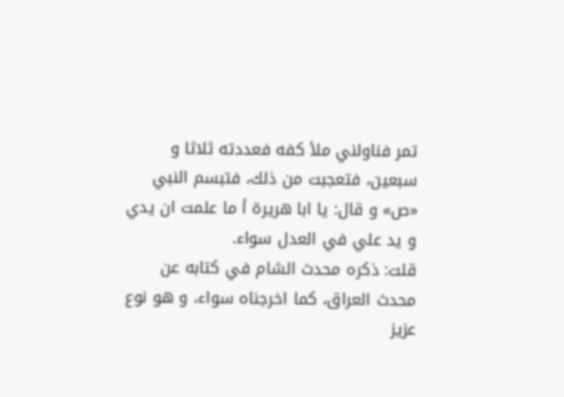تمر فناولني ملأ كفه فعددته ثلاثا و سبعين، فتعجبت من ذلك، فتبسم النبي «ص» و قال: يا ابا هريرة أ ما علمت ان يدي و يد علي في العدل سواء.
قلت: ذكره محدث الشام في كتابه عن محدث العراق، كما اخرجناه سواء، و هو نوع عزيز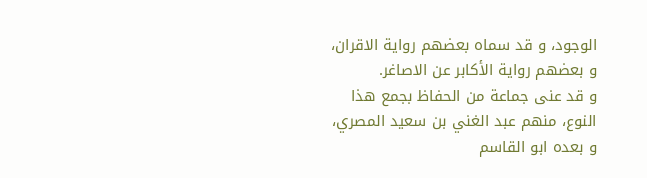الوجود، و قد سماه بعضهم رواية الاقران، و بعضهم رواية الأكابر عن الاصاغر.
و قد عنى جماعة من الحفاظ بجمع هذا النوع، منهم عبد الغني بن سعيد المصري، و بعده ابو القاسم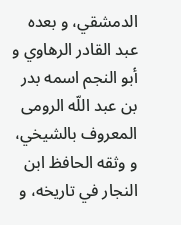الدمشقي، و بعده عبد القادر الرهاوي و أبو النجم اسمه بدر بن عبد اللّه الرومى المعروف بالشيخي، و وثقه الحافظ ابن النجار في تاريخه، و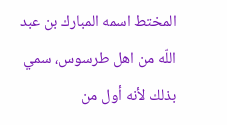المختط اسمه المبارك بن عبد اللّه من اهل طرسوس، سمي بذلك لأنه أول من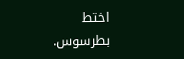اختط بطرسوس.